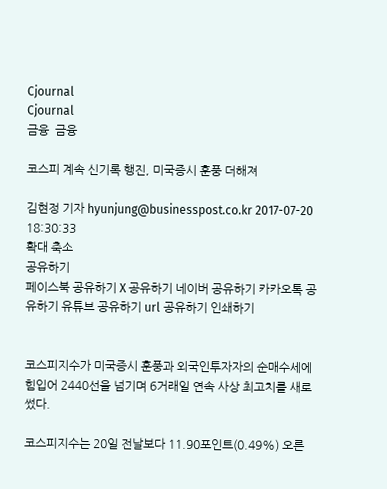Cjournal
Cjournal
금융  금융

코스피 계속 신기록 행진, 미국증시 훈풍 더해져

김현정 기자 hyunjung@businesspost.co.kr 2017-07-20 18:30:33
확대 축소
공유하기
페이스북 공유하기 X 공유하기 네이버 공유하기 카카오톡 공유하기 유튜브 공유하기 url 공유하기 인쇄하기


코스피지수가 미국증시 훈풍과 외국인투자자의 순매수세에 힘입어 2440선을 넘기며 6거래일 연속 사상 최고치를 새로 썼다.

코스피지수는 20일 전날보다 11.90포인트(0.49%) 오른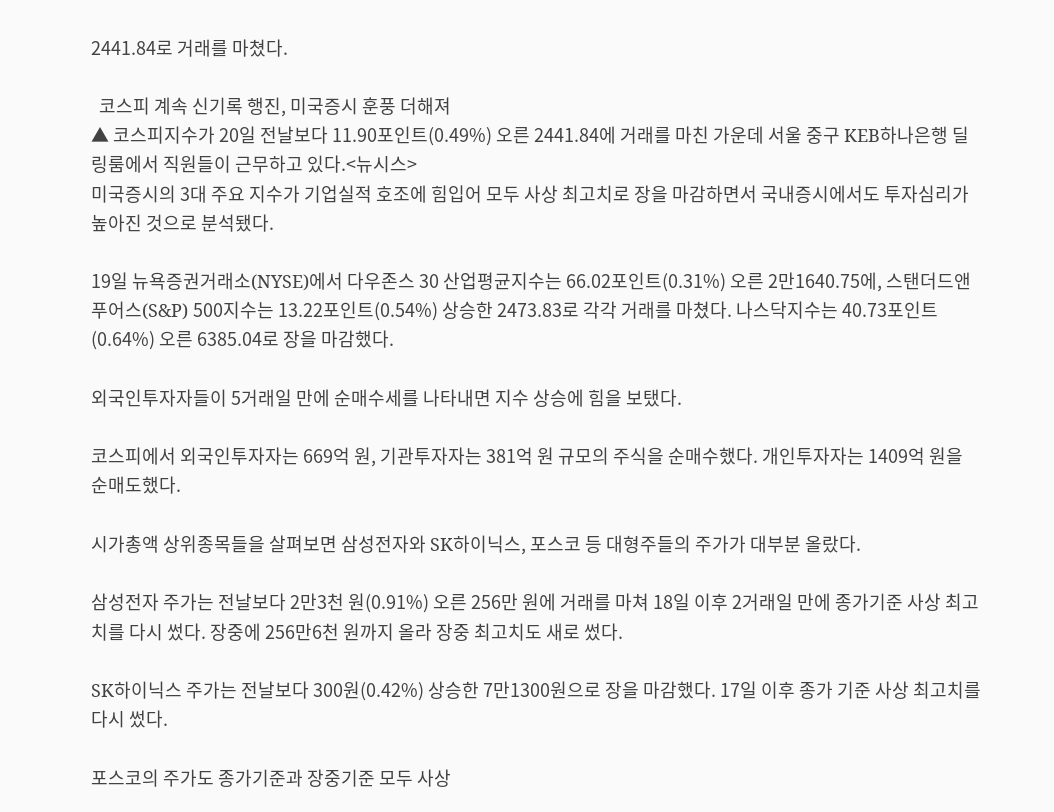2441.84로 거래를 마쳤다.

  코스피 계속 신기록 행진, 미국증시 훈풍 더해져
▲ 코스피지수가 20일 전날보다 11.90포인트(0.49%) 오른 2441.84에 거래를 마친 가운데 서울 중구 KEB하나은행 딜링룸에서 직원들이 근무하고 있다.<뉴시스>
미국증시의 3대 주요 지수가 기업실적 호조에 힘입어 모두 사상 최고치로 장을 마감하면서 국내증시에서도 투자심리가 높아진 것으로 분석됐다.

19일 뉴욕증권거래소(NYSE)에서 다우존스 30 산업평균지수는 66.02포인트(0.31%) 오른 2만1640.75에, 스탠더드앤푸어스(S&P) 500지수는 13.22포인트(0.54%) 상승한 2473.83로 각각 거래를 마쳤다. 나스닥지수는 40.73포인트(0.64%) 오른 6385.04로 장을 마감했다.

외국인투자자들이 5거래일 만에 순매수세를 나타내면 지수 상승에 힘을 보탰다.

코스피에서 외국인투자자는 669억 원, 기관투자자는 381억 원 규모의 주식을 순매수했다. 개인투자자는 1409억 원을 순매도했다.

시가총액 상위종목들을 살펴보면 삼성전자와 SK하이닉스, 포스코 등 대형주들의 주가가 대부분 올랐다.

삼성전자 주가는 전날보다 2만3천 원(0.91%) 오른 256만 원에 거래를 마쳐 18일 이후 2거래일 만에 종가기준 사상 최고치를 다시 썼다. 장중에 256만6천 원까지 올라 장중 최고치도 새로 썼다.

SK하이닉스 주가는 전날보다 300원(0.42%) 상승한 7만1300원으로 장을 마감했다. 17일 이후 종가 기준 사상 최고치를 다시 썼다.

포스코의 주가도 종가기준과 장중기준 모두 사상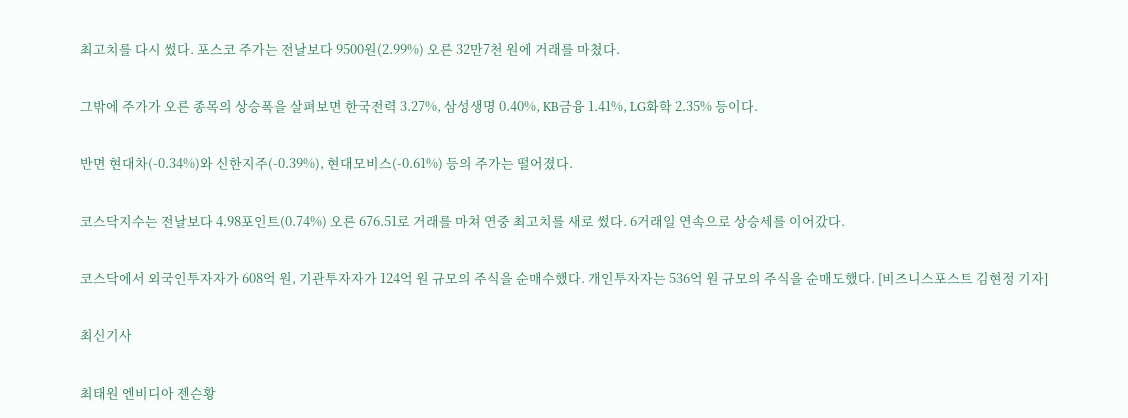최고치를 다시 썼다. 포스코 주가는 전날보다 9500원(2.99%) 오른 32만7천 원에 거래를 마쳤다.

그밖에 주가가 오른 종목의 상승폭을 살펴보면 한국전력 3.27%, 삼성생명 0.40%, KB금융 1.41%, LG화학 2.35% 등이다.

반면 현대차(-0.34%)와 신한지주(-0.39%), 현대모비스(-0.61%) 등의 주가는 떨어졌다.

코스닥지수는 전날보다 4.98포인트(0.74%) 오른 676.51로 거래를 마쳐 연중 최고치를 새로 썼다. 6거래일 연속으로 상승세를 이어갔다.

코스닥에서 외국인투자자가 608억 원, 기관투자자가 124억 원 규모의 주식을 순매수했다. 개인투자자는 536억 원 규모의 주식을 순매도했다. [비즈니스포스트 김현정 기자]

최신기사

최태원 엔비디아 젠슨황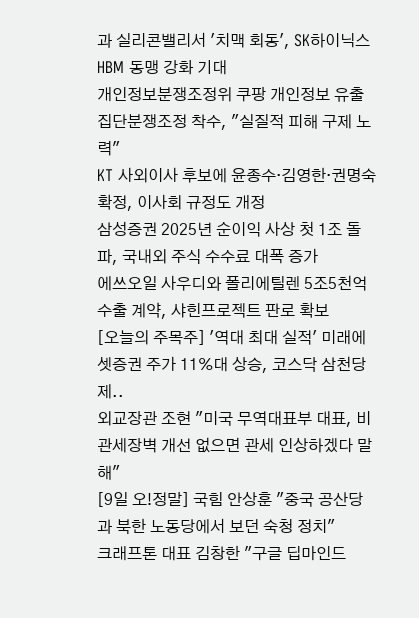과 실리콘밸리서 '치맥 회동', SK하이닉스 HBM 동맹 강화 기대
개인정보분쟁조정위 쿠팡 개인정보 유출 집단분쟁조정 착수, "실질적 피해 구제 노력"
KT 사외이사 후보에 윤종수·김영한·권명숙 확정, 이사회 규정도 개정
삼성증권 2025년 순이익 사상 첫 1조 돌파, 국내외 주식 수수료 대폭 증가
에쓰오일 사우디와 폴리에틸렌 5조5천억 수출 계약, 샤힌프로젝트 판로 확보
[오늘의 주목주] '역대 최대 실적' 미래에셋증권 주가 11%대 상승, 코스닥 삼천당제..
외교장관 조현 "미국 무역대표부 대표, 비관세장벽 개선 없으면 관세 인상하겠다 말해"
[9일 오!정말] 국힘 안상훈 "중국 공산당과 북한 노동당에서 보던 숙청 정치"
크래프톤 대표 김창한 "구글 딥마인드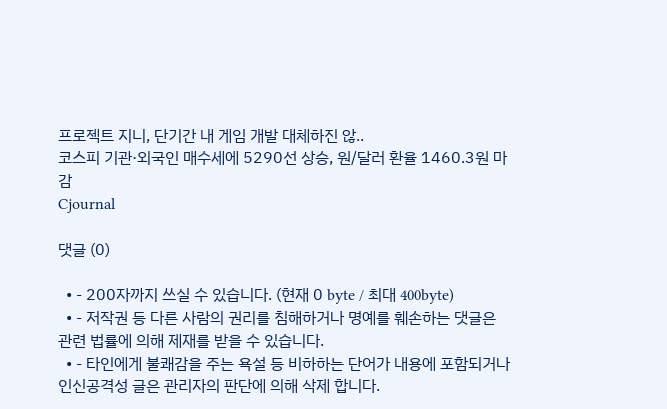프로젝트 지니, 단기간 내 게임 개발 대체하진 않..
코스피 기관·외국인 매수세에 5290선 상승, 원/달러 환율 1460.3원 마감
Cjournal

댓글 (0)

  • - 200자까지 쓰실 수 있습니다. (현재 0 byte / 최대 400byte)
  • - 저작권 등 다른 사람의 권리를 침해하거나 명예를 훼손하는 댓글은 관련 법률에 의해 제재를 받을 수 있습니다.
  • - 타인에게 불쾌감을 주는 욕설 등 비하하는 단어가 내용에 포함되거나 인신공격성 글은 관리자의 판단에 의해 삭제 합니다.